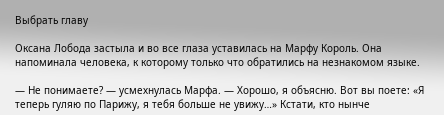Выбрать главу

Оксана Лобода застыла и во все глаза уставилась на Марфу Король. Она напоминала человека, к которому только что обратились на незнакомом языке.

— Не понимаете? — усмехнулась Марфа. — Хорошо, я объясню. Вот вы поете: «Я теперь гуляю по Парижу, я тебя больше не увижу…» Кстати, кто нынче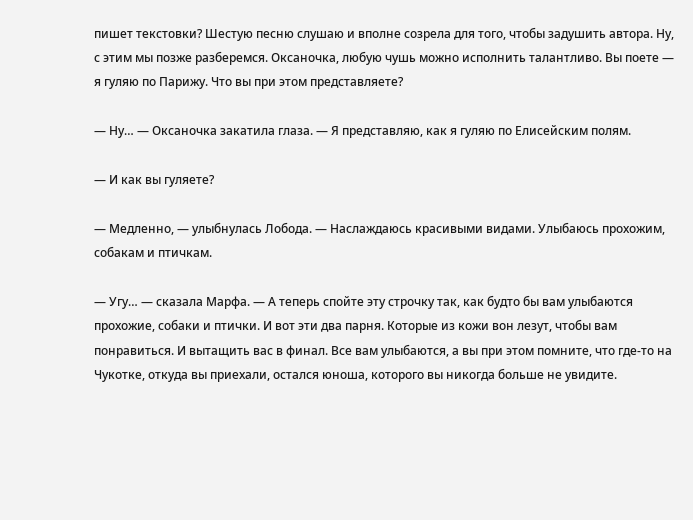пишет текстовки? Шестую песню слушаю и вполне созрела для того, чтобы задушить автора. Ну, с этим мы позже разберемся. Оксаночка, любую чушь можно исполнить талантливо. Вы поете — я гуляю по Парижу. Что вы при этом представляете?

— Ну… — Оксаночка закатила глаза. — Я представляю, как я гуляю по Елисейским полям.

— И как вы гуляете?

— Медленно, — улыбнулась Лобода. — Наслаждаюсь красивыми видами. Улыбаюсь прохожим, собакам и птичкам.

— Угу… — сказала Марфа. — А теперь спойте эту строчку так, как будто бы вам улыбаются прохожие, собаки и птички. И вот эти два парня. Которые из кожи вон лезут, чтобы вам понравиться. И вытащить вас в финал. Все вам улыбаются, а вы при этом помните, что где-то на Чукотке, откуда вы приехали, остался юноша, которого вы никогда больше не увидите.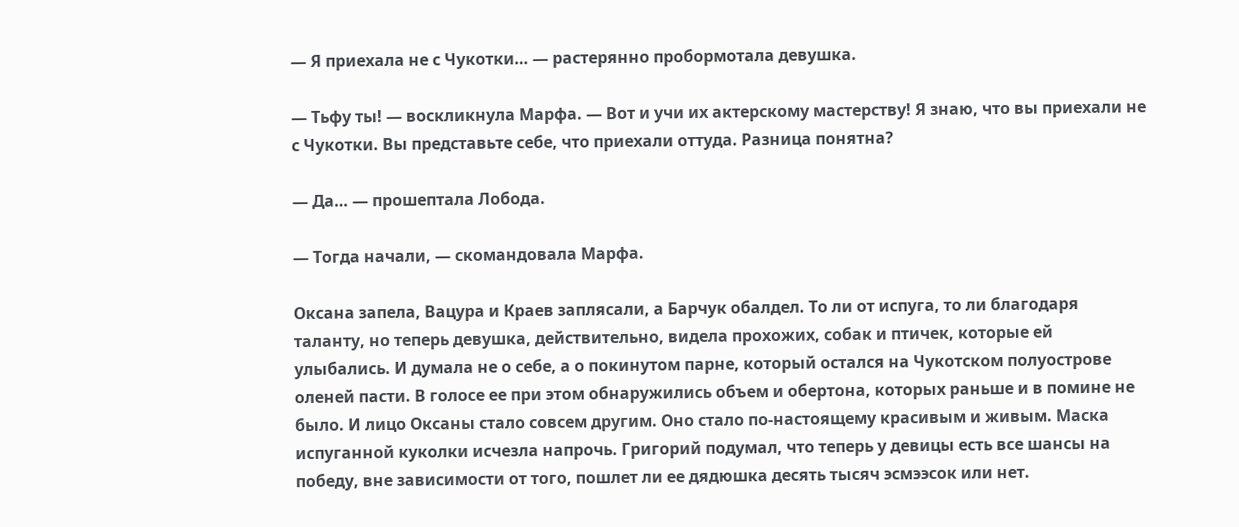— Я приехала не с Чукотки… — растерянно пробормотала девушка.

— Тьфу ты! — воскликнула Марфа. — Вот и учи их актерскому мастерству! Я знаю, что вы приехали не с Чукотки. Вы представьте себе, что приехали оттуда. Разница понятна?

— Да… — прошептала Лобода.

— Тогда начали, — скомандовала Марфа.

Оксана запела, Вацура и Краев заплясали, а Барчук обалдел. То ли от испуга, то ли благодаря таланту, но теперь девушка, действительно, видела прохожих, собак и птичек, которые ей улыбались. И думала не о себе, а о покинутом парне, который остался на Чукотском полуострове оленей пасти. В голосе ее при этом обнаружились объем и обертона, которых раньше и в помине не было. И лицо Оксаны стало совсем другим. Оно стало по-настоящему красивым и живым. Маска испуганной куколки исчезла напрочь. Григорий подумал, что теперь у девицы есть все шансы на победу, вне зависимости от того, пошлет ли ее дядюшка десять тысяч эсмээсок или нет.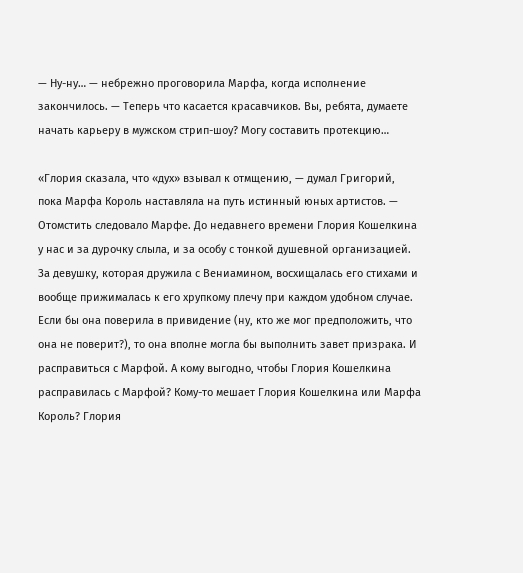— Ну-ну… — небрежно проговорила Марфа, когда исполнение закончилось. — Теперь что касается красавчиков. Вы, ребята, думаете начать карьеру в мужском стрип-шоу? Могу составить протекцию…

«Глория сказала, что «дух» взывал к отмщению, — думал Григорий, пока Марфа Король наставляла на путь истинный юных артистов. — Отомстить следовало Марфе. До недавнего времени Глория Кошелкина у нас и за дурочку слыла, и за особу с тонкой душевной организацией. За девушку, которая дружила с Вениамином, восхищалась его стихами и вообще прижималась к его хрупкому плечу при каждом удобном случае. Если бы она поверила в привидение (ну, кто же мог предположить, что она не поверит?), то она вполне могла бы выполнить завет призрака. И расправиться с Марфой. А кому выгодно, чтобы Глория Кошелкина расправилась с Марфой? Кому-то мешает Глория Кошелкина или Марфа Король? Глория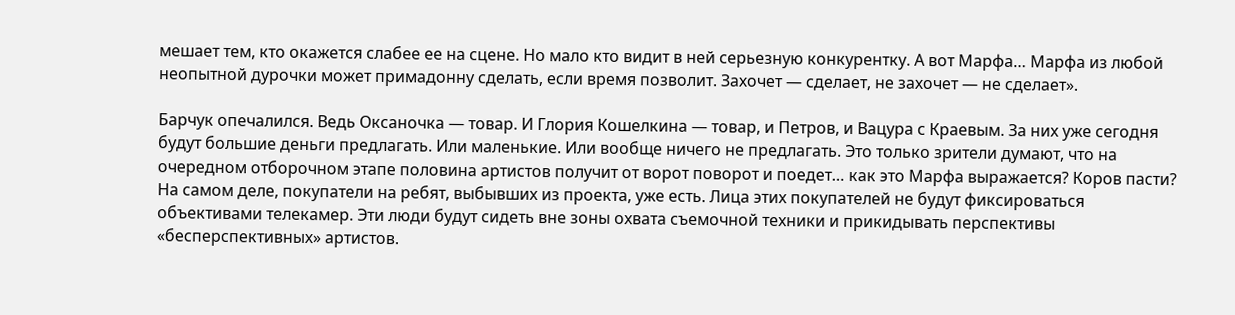мешает тем, кто окажется слабее ее на сцене. Но мало кто видит в ней серьезную конкурентку. А вот Марфа… Марфа из любой неопытной дурочки может примадонну сделать, если время позволит. Захочет — сделает, не захочет — не сделает».

Барчук опечалился. Ведь Оксаночка — товар. И Глория Кошелкина — товар, и Петров, и Вацура с Краевым. За них уже сегодня будут большие деньги предлагать. Или маленькие. Или вообще ничего не предлагать. Это только зрители думают, что на очередном отборочном этапе половина артистов получит от ворот поворот и поедет… как это Марфа выражается? Коров пасти? На самом деле, покупатели на ребят, выбывших из проекта, уже есть. Лица этих покупателей не будут фиксироваться объективами телекамер. Эти люди будут сидеть вне зоны охвата съемочной техники и прикидывать перспективы «бесперспективных» артистов.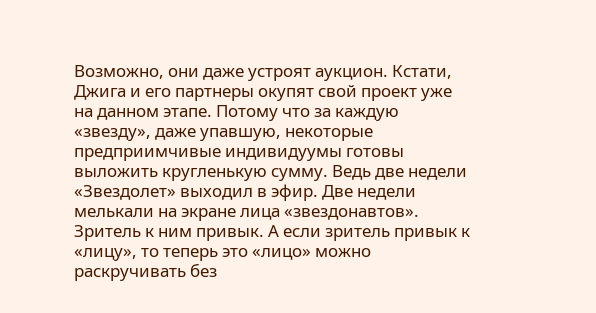Возможно, они даже устроят аукцион. Кстати, Джига и его партнеры окупят свой проект уже на данном этапе. Потому что за каждую «звезду», даже упавшую, некоторые предприимчивые индивидуумы готовы выложить кругленькую сумму. Ведь две недели «Звездолет» выходил в эфир. Две недели мелькали на экране лица «звездонавтов». Зритель к ним привык. А если зритель привык к «лицу», то теперь это «лицо» можно раскручивать без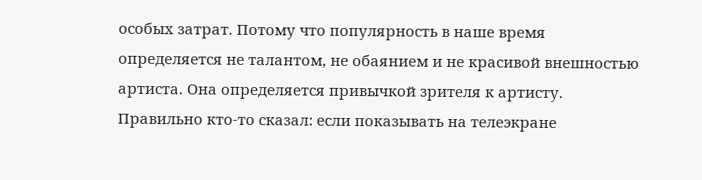особых затрат. Потому что популярность в наше время определяется не талантом, не обаянием и не красивой внешностью артиста. Она определяется привычкой зрителя к артисту. Правильно кто-то сказал: если показывать на телеэкране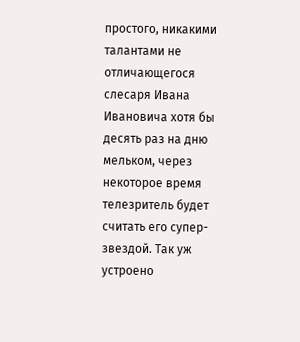простого, никакими талантами не отличающегося слесаря Ивана Ивановича хотя бы десять раз на дню мельком, через некоторое время телезритель будет считать его супер-звездой. Так уж устроено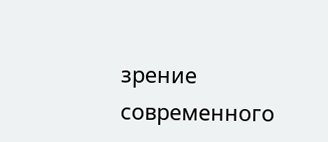зрение современного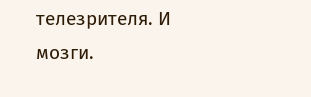телезрителя. И мозги.